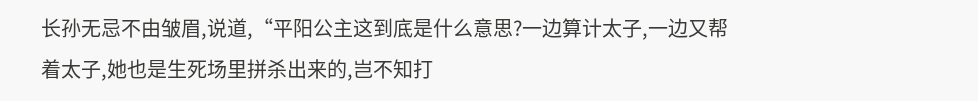长孙无忌不由皱眉,说道,“平阳公主这到底是什么意思?一边算计太子,一边又帮着太子,她也是生死场里拼杀出来的,岂不知打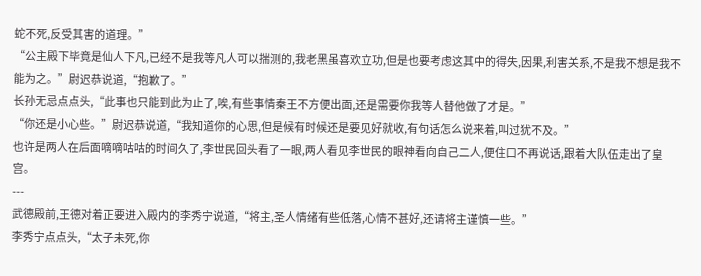蛇不死,反受其害的道理。”
“公主殿下毕竟是仙人下凡,已经不是我等凡人可以揣测的,我老黑虽喜欢立功,但是也要考虑这其中的得失,因果,利害关系,不是我不想是我不能为之。”尉迟恭说道,“抱歉了。”
长孙无忌点点头,“此事也只能到此为止了,唉,有些事情秦王不方便出面,还是需要你我等人替他做了才是。”
“你还是小心些。”尉迟恭说道,“我知道你的心思,但是候有时候还是要见好就收,有句话怎么说来着,叫过犹不及。”
也许是两人在后面嘀嘀咕咕的时间久了,李世民回头看了一眼,两人看见李世民的眼神看向自己二人,便住口不再说话,跟着大队伍走出了皇宫。
---
武德殿前,王德对着正要进入殿内的李秀宁说道,“将主,圣人情绪有些低落,心情不甚好,还请将主谨慎一些。”
李秀宁点点头,“太子未死,你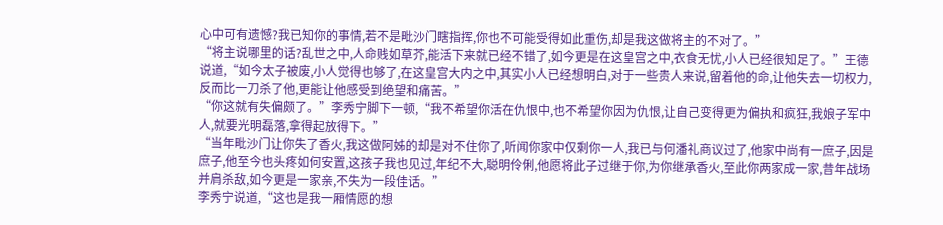心中可有遗憾?我已知你的事情,若不是毗沙门瞎指挥,你也不可能受得如此重伤,却是我这做将主的不对了。”
“将主说哪里的话?乱世之中,人命贱如草芥,能活下来就已经不错了,如今更是在这皇宫之中,衣食无忧,小人已经很知足了。”王德说道,“如今太子被废,小人觉得也够了,在这皇宫大内之中,其实小人已经想明白,对于一些贵人来说,留着他的命,让他失去一切权力,反而比一刀杀了他,更能让他感受到绝望和痛苦。”
“你这就有失偏颇了。”李秀宁脚下一顿,“我不希望你活在仇恨中,也不希望你因为仇恨,让自己变得更为偏执和疯狂,我娘子军中人,就要光明磊落,拿得起放得下。”
“当年毗沙门让你失了香火,我这做阿姊的却是对不住你了,听闻你家中仅剩你一人,我已与何潘礼商议过了,他家中尚有一庶子,因是庶子,他至今也头疼如何安置,这孩子我也见过,年纪不大,聪明伶俐,他愿将此子过继于你,为你继承香火,至此你两家成一家,昔年战场并肩杀敌,如今更是一家亲,不失为一段佳话。”
李秀宁说道,“这也是我一厢情愿的想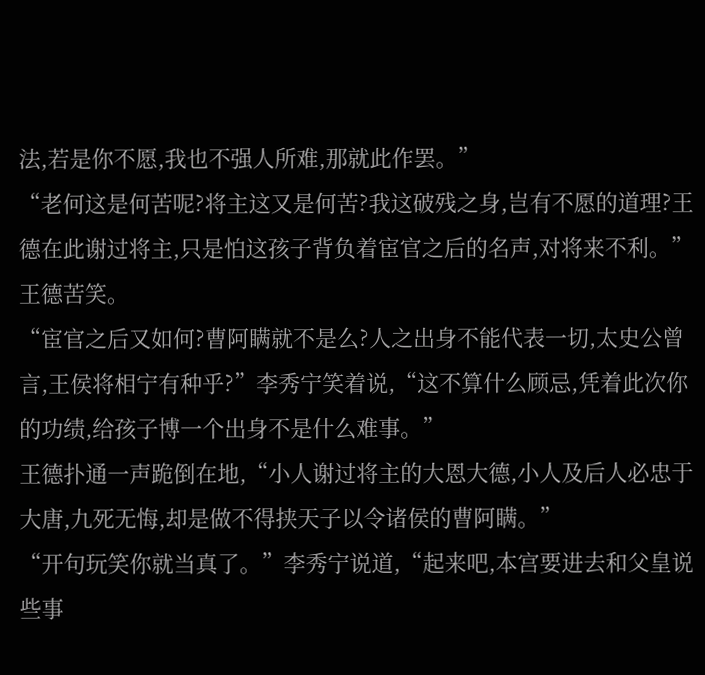法,若是你不愿,我也不强人所难,那就此作罢。”
“老何这是何苦呢?将主这又是何苦?我这破残之身,岂有不愿的道理?王德在此谢过将主,只是怕这孩子背负着宦官之后的名声,对将来不利。”王德苦笑。
“宦官之后又如何?曹阿瞒就不是么?人之出身不能代表一切,太史公曾言,王侯将相宁有种乎?”李秀宁笑着说,“这不算什么顾忌,凭着此次你的功绩,给孩子博一个出身不是什么难事。”
王德扑通一声跪倒在地,“小人谢过将主的大恩大德,小人及后人必忠于大唐,九死无悔,却是做不得挟天子以令诸侯的曹阿瞒。”
“开句玩笑你就当真了。”李秀宁说道,“起来吧,本宫要进去和父皇说些事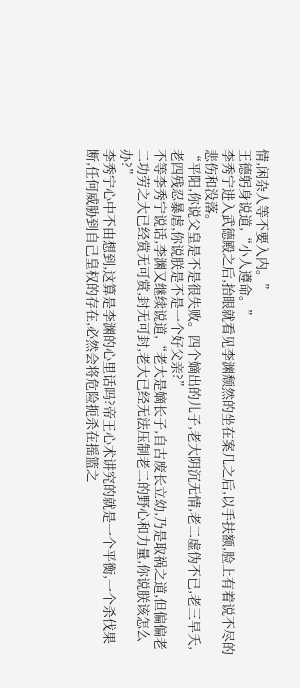情,闲杂人等不要入内。”
王德躬身说道,“小人遵命。”
李秀宁进入武德殿之后,抬眼就看见李渊颓然的坐在案几之后,以手扶额,脸上有着说不尽的悲伤和没落。
“平阳,你说父皇是不是很失败。四个嫡出的儿子,老大阴沉无情,老二虚伪不已,老三早夭,老四残忍暴虐,你说朕是不是一个好父亲?”
不等李秀宁说话,李渊又继续说道,“老大是嫡长子,自古废长立幼,乃是取祸之道,但偏偏老二功劳之大已经赏无可赏,封无可封,老大已经无法压制老二的野心和力量,你说朕该怎么办?”
李秀宁心中不由想到,这算是李渊的心里话吗?帝王心术讲究的就是一个平衡,一个杀伐果断,任何威胁到自己皇权的存在,必然会将危险扼杀在摇篮之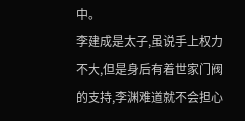中。
李建成是太子,虽说手上权力不大,但是身后有着世家门阀的支持,李渊难道就不会担心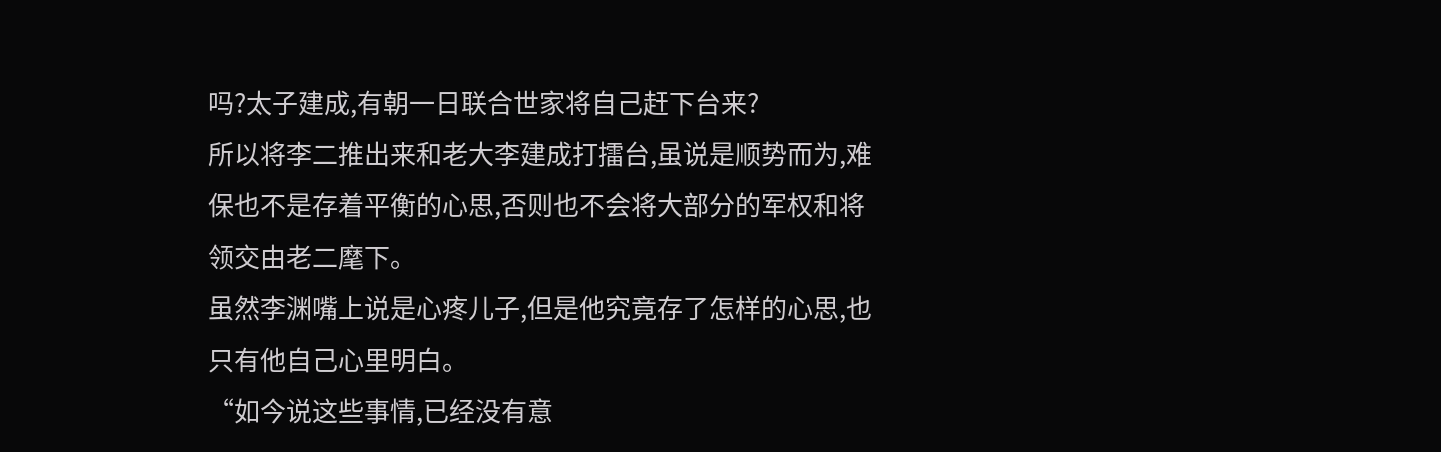吗?太子建成,有朝一日联合世家将自己赶下台来?
所以将李二推出来和老大李建成打擂台,虽说是顺势而为,难保也不是存着平衡的心思,否则也不会将大部分的军权和将领交由老二麾下。
虽然李渊嘴上说是心疼儿子,但是他究竟存了怎样的心思,也只有他自己心里明白。
“如今说这些事情,已经没有意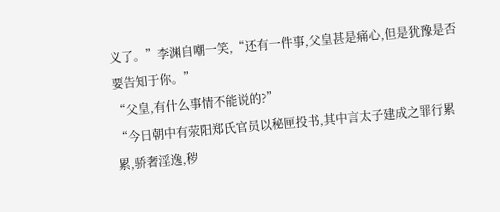义了。”李渊自嘲一笑,“还有一件事,父皇甚是痛心,但是犹豫是否要告知于你。”
“父皇,有什么事情不能说的?”
“今日朝中有荥阳郑氏官员以秘匣投书,其中言太子建成之罪行累累,骄奢淫逸,秽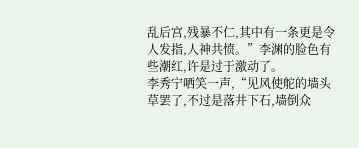乱后宫,残暴不仁,其中有一条更是令人发指,人神共愤。”李渊的脸色有些潮红,许是过于激动了。
李秀宁哂笑一声,“见风使舵的墙头草罢了,不过是落井下石,墙倒众